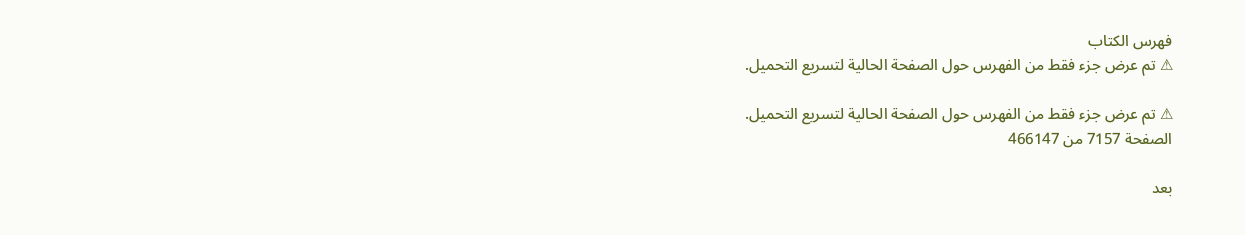فهرس الكتاب
⚠ تم عرض جزء فقط من الفهرس حول الصفحة الحالية لتسريع التحميل.

⚠ تم عرض جزء فقط من الفهرس حول الصفحة الحالية لتسريع التحميل.
الصفحة 7157 من 466147

بعد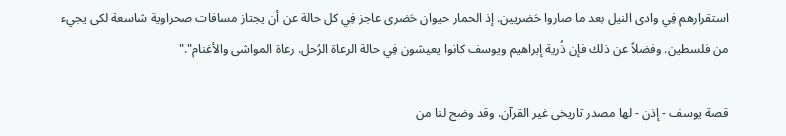استقرارهم فِي وادى النيل بعد ما صاروا حَضريين. إذ الحمار حيوان حَضرى عاجز فِي كل حالة عن أن يجتاز مسافات صحراوية شاسعة لكى يجيء من فلسطين. وفضلاً عن ذلك فإن ذُرية إبراهيم ويوسف كانوا يعيشون فِي حالة الرعاة الرُحل. رعاة المواشى والأغنام"."

قصة يوسف - إذن - لها مصدر تاريخى غير القرآن. وقد وضح لنا من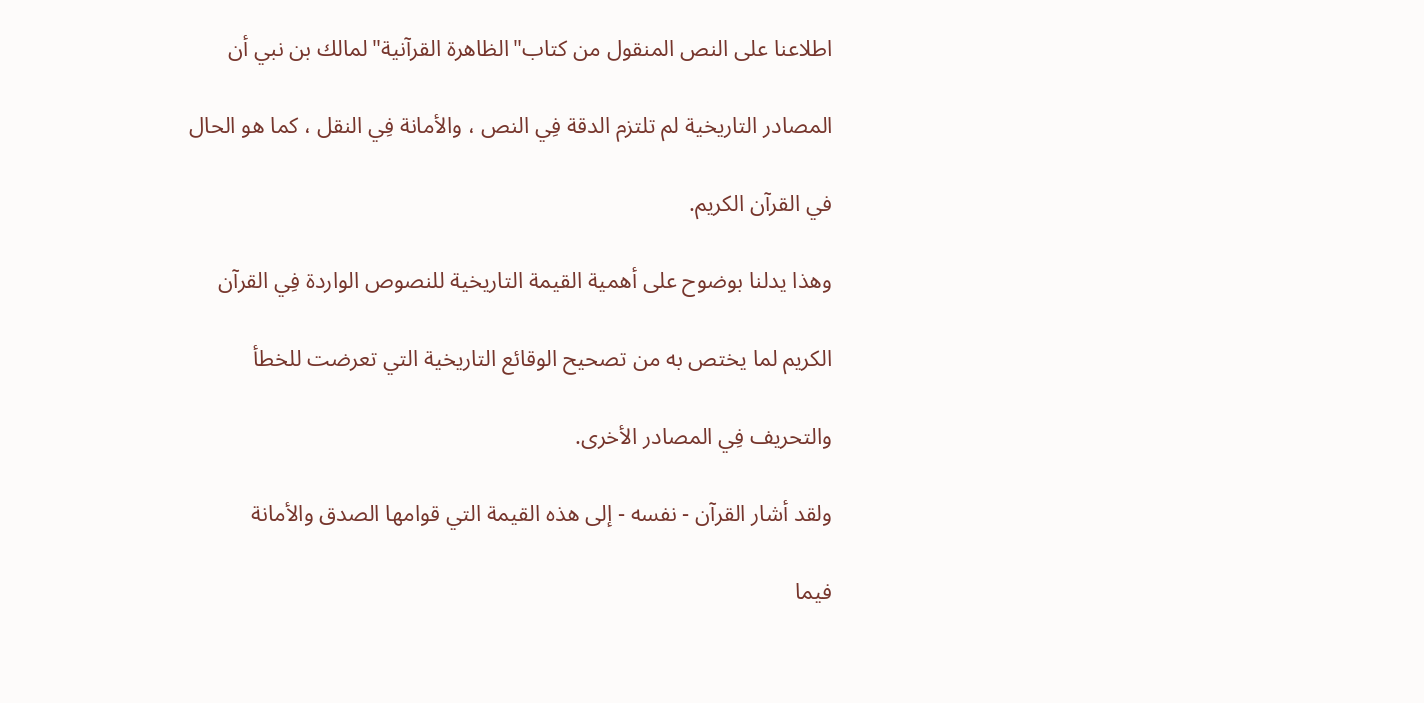اطلاعنا على النص المنقول من كتاب"الظاهرة القرآنية"لمالك بن نبي أن

المصادر التاريخية لم تلتزم الدقة فِي النص ، والأمانة فِي النقل ، كما هو الحال

في القرآن الكريم.

وهذا يدلنا بوضوح على أهمية القيمة التاريخية للنصوص الواردة فِي القرآن

الكريم لما يختص به من تصحيح الوقائع التاريخية التي تعرضت للخطأ

والتحريف فِي المصادر الأخرى.

ولقد أشار القرآن - نفسه - إلى هذه القيمة التي قوامها الصدق والأمانة

فيما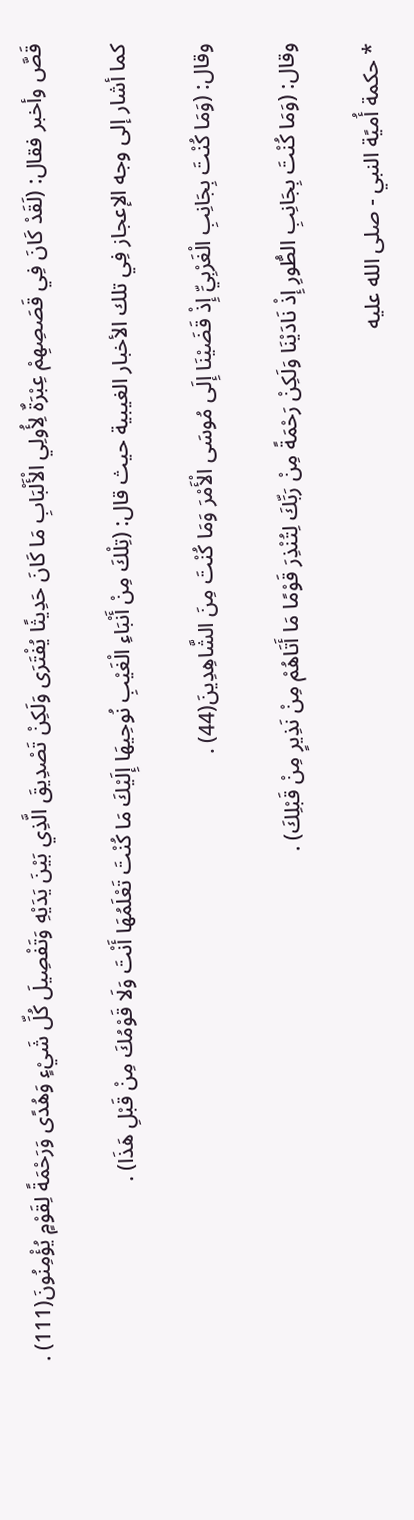قَصَّ وأخبر فقال: (لَقَدْ كَانَ فِي قَصَصِهِمْ عِبْرَةٌ لِأُولِي الْأَلْبَابِ مَا كَانَ حَدِيثًا يُفْتَرَى وَلَكِنْ تَصْدِيقَ الَّذِي بَيْنَ يَدَيْهِ وَتَفْصِيلَ كُلِّ شَيْءٍ وَهُدًى وَرَحْمَةً لِقَوْمٍ يُؤْمِنُونَ(111) .

كما أشار إلى وجه الإعجاز فِي تلك الأخبار الغيبية حيث قال: (تِلْكَ مِنْ أَنْبَاءِ الْغَيْبِ نُوحِيهَا إِلَيْكَ مَا كُنْتَ تَعْلَمُهَا أَنْتَ وَلَا قَوْمُكَ مِنْ قَبْلِ هَذَا) .

وقال: (وَمَا كُنْتَ بِجَانِبِ الْغَرْبِيِّ إِذْ قَضَيْنَا إِلَى مُوسَى الْأَمْرَ وَمَا كُنْتَ مِنَ الشَّاهِدِينَ(44) .

وقال: (وَمَا كُنْتَ بِجَانِبِ الطُّورِ إِذْ نَادَيْنَا وَلَكِنْ رَحْمَةً مِنْ رَبِّكَ لِتُنْذِرَ قَوْمًا مَا أَتَاهُمْ مِنْ نَذِيرٍ مِنْ قَبْلِكَ) .

* حكمة أُميًة النبي - صلى الله عليه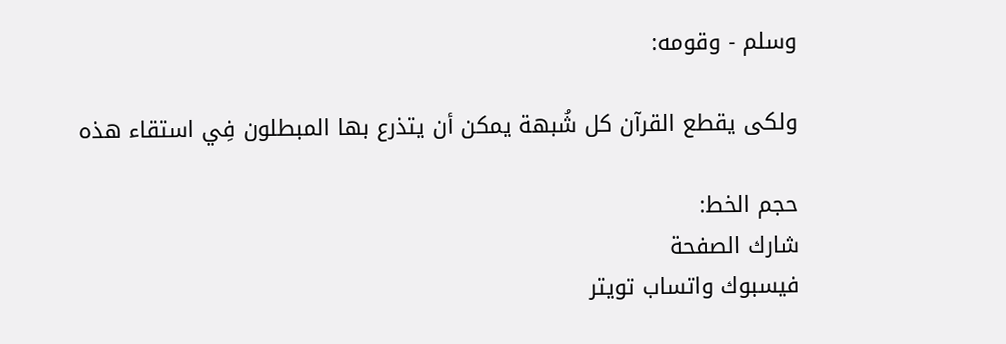وسلم - وقومه:

ولكى يقطع القرآن كل شُبهة يمكن أن يتذرع بها المبطلون فِي استقاء هذه

حجم الخط:
شارك الصفحة
فيسبوك واتساب تويتر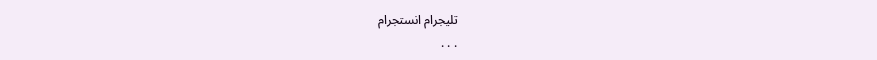تليجرام انستجرام
. . .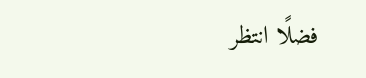فضلًا انتظر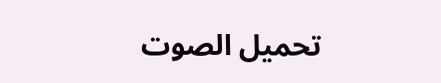تحميل الصوت